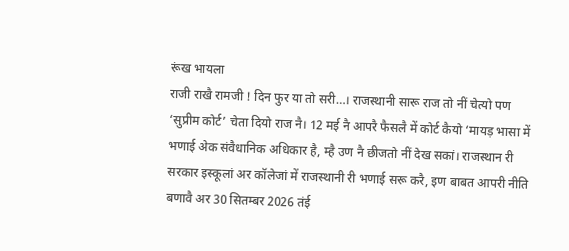रूंख भायला
राजी राखै रामजी ! दिन फुर या तो सरी…। राजस्थानी सारू राज तो नीं चेत्यो पण ‘सुप्रीम कोर्ट’ चेता दियो राज नै। 12 मई नै आपरै फैसलै में कोर्ट कैयो ‘मायड़ भासा में भणाई अेक संवैधानिक अधिकार है, म्है उण नै छीजतो नीं देख सकां। राजस्थान री सरकार इस्कूलां अर कॉलेजां में राजस्थानी री भणाई सरू करै, इण बाबत आपरी नीति बणावै अर 30 सितम्बर 2026 तंई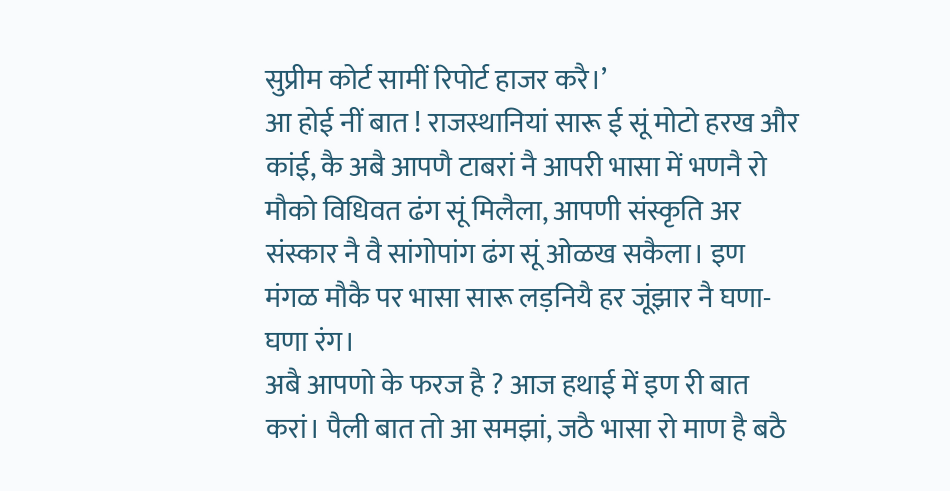सुप्रीम कोर्ट सामीं रिपोर्ट हाजर करै।’
आ होई नीं बात ! राजस्थानियां सारू ई सूं मोटो हरख और कांई, कै अबै आपणै टाबरां नै आपरी भासा में भणनै रो मौको विधिवत ढंग सूं मिलैला, आपणी संस्कृति अर संस्कार नै वै सांगोपांग ढंग सूं ओळख सकैला। इण मंगळ मौकै पर भासा सारू लड़नियै हर जूंझार नै घणा-घणा रंग।
अबै आपणो के फरज है ? आज हथाई में इण री बात करां। पैली बात तो आ समझां, जठै भासा रो माण है बठै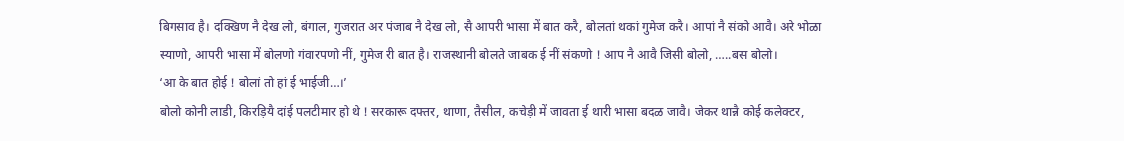बिगसाव है। दक्खिण नै देख लो, बंगाल, गुजरात अर पंजाब नै देख लो, सै आपरी भासा में बात करै, बोलतां थकां गुमेज करै। आपां नै संको आवै। अरे भोळा स्याणो, आपरी भासा में बोलणो गंवारपणो नीं, गुमेज री बात है। राजस्थानी बोलते जाबक ई नीं संकणो ! आप नै आवै जिसी बोलो, …..बस बोलो।
‘आ के बात होई ! बोलां तो हां ई भाईजी…।’
बोलो कोनी लाडी, किरड़ियै दांई पलटीमार हो थे ! सरकारू दफ्तर, थाणा, तैसील, कचेड़ी में जावता ई थारी भासा बदळ जावै। जेकर थान्नै कोई कलेक्टर,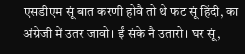एसडीएम सूं बात करणी होवै तो थे फट सूं हिंदी, का अंग्रेजी में उतर जावो। ईं संके नै उतारो। घर सूं,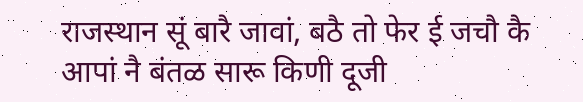राजस्थान सूं बारै जावां, बठै तो फेर ई जचौ कै आपां नै बंतळ सारू किणी दूजी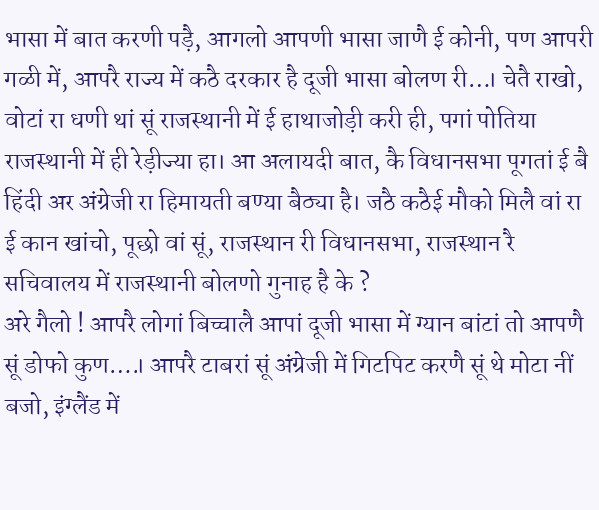भासा में बात करणी पड़ै, आगलो आपणी भासा जाणै ई कोनी, पण आपरी गळी में, आपरै राज्य में कठै दरकार है दूजी भासा बोलण री…। चेतै राखो, वोटां रा धणी थां सूं राजस्थानी में ई हाथाजोड़ी करी ही, पगां पोतिया राजस्थानी में ही रेड़ीज्या हा। आ अलायदी बात, कै विधानसभा पूगतां ई बै हिंदी अर अंग्रेजी रा हिमायती बण्या बैठ्या है। जठै कठैई मौको मिलै वां रा ई कान खांचो, पूछो वां सूं, राजस्थान री विधानसभा, राजस्थान रै सचिवालय में राजस्थानी बोलणो गुनाह है के ?
अरे गैलो ! आपरै लोगां बिच्चालै आपां दूजी भासा में ग्यान बांटां तो आपणै सूं डोफो कुण….। आपरै टाबरां सूं अंग्रेजी में गिटपिट करणै सूं थे मोटा नीं बजो, इंग्लैंड में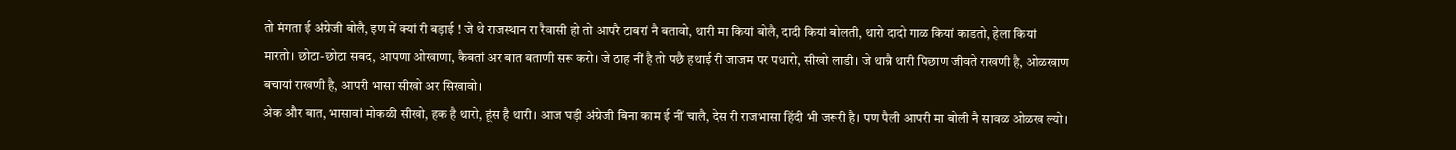तो मंगता ई अंग्रेजी बोलै, इण में क्यां री बड़ाई ! जे थे राजस्थान रा रैवासी हो तो आपरै टाबरां नै बतावो, थारी मा कियां बोलै, दादी कियां बोलती, थारो दादो गाळ कियां काडतो, हेला कियां मारतो। छोटा-छोटा सबद, आपणा ओखाणा, कैबतां अर बात बताणी सरू करो। जे ठाह नीं है तो पछै हथाई री जाजम पर पधारो, सीखो लाडी। जे थान्नै थारी पिछाण जीवते राखणी है, ओळखाण बचायां राखणी है, आपरी भासा सीखो अर सिखावो।
अेक और बात, भासावां मोकळी सीखो, हक है थारो, हूंस है थारी। आज घड़ी अंग्रेजी बिना काम ई नीं चालै, देस री राजभासा हिंदी भी जरूरी है। पण पैली आपरी मा बोली नै सावळ ओळख ल्यो।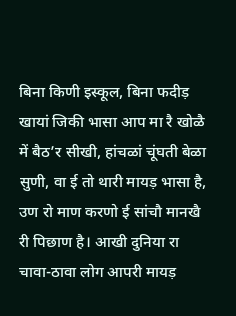बिना किणी इस्कूल, बिना फदीड़ खायां जिकी भासा आप मा रै खोळै में बैठ’र सीखी, हांचळां चूंघती बेळा सुणी, वा ई तो थारी मायड़ भासा है, उण रो माण करणो ई सांचौ मानखै री पिछाण है। आखी दुनिया रा चावा-ठावा लोग आपरी मायड़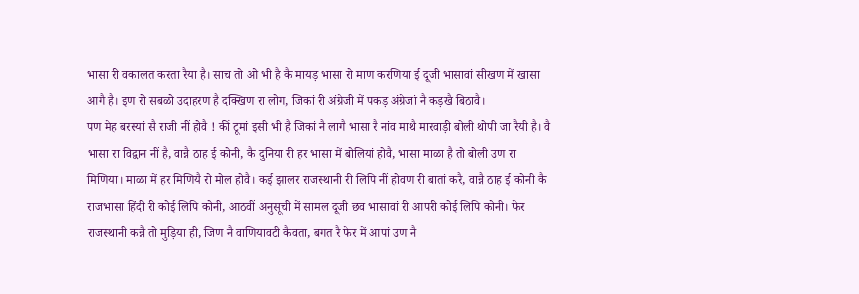भासा री वकालत करता रैया है। साच तो ओ भी है कै मायड़ भासा रो माण करणिया ई दूजी भासावां सीखण में खासा आगै है। इण रो सबळो उदाहरण है दक्खिण रा लोग, जिकां री अंग्रेजी में पकड़ अंग्रेजां नै कड़खै बिठावै।
पण मेह बरस्यां सै राजी नीं होवै ! कीं टूमां इसी भी है जिकां नै लागै भासा रै नांव माथै मारवाड़ी बोली थोपी जा रैयी है। वै भासा रा विद्वान नीं है, वान्नै ठाह ई कोनी, कै दुनिया री हर भासा में बोलियां होवै, भासा माळा है तो बोली उण रा मिणिया। माळा में हर मिणियै रो मोल होवै। कई झालर राजस्थानी री लिपि नीं होवण री बातां करै, वान्नै ठाह ई कोनी कै राजभासा हिंदी री कोई लिपि कोनी, आठवीं अनुसूची में सामल दूजी छव भासावां री आपरी कोई लिपि कोनी। फेर राजस्थानी कन्नै तो मुड़िया ही, जिण नै वाणियावटी कैवता, बगत रै फेर में आपां उण नै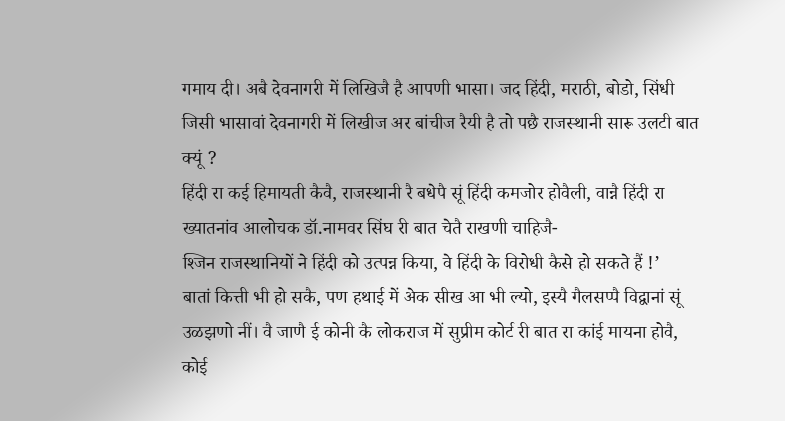गमाय दी। अबै देवनागरी में लिखिजै है आपणी भासा। जद हिंदी, मराठी, बोडो, सिंधी जिसी भासावां देवनागरी में लिखीज अर बांचीज रैयी है तो पछै राजस्थानी सारू उलटी बात क्यूं ?
हिंदी रा कई हिमायती कैवै, राजस्थानी रै बधेपै सूं हिंदी कमजोर होवैली, वान्नै हिंदी रा ख्यातनांव आलोचक डॉ.नामवर सिंघ री बात चेतै राखणी चाहिजै-
श्जिन राजस्थानियों ने हिंदी को उत्पन्न किया, वे हिंदी के विरोधी कैसे हो सकते हैं !’
बातां कित्ती भी हो सकै, पण हथाई में अेक सीख आ भी ल्यो, इस्यै गैलसप्पै विद्वानां सूं उळझणो नीं। वै जाणै ई कोनी कै लोकराज में सुप्रीम कोर्ट री बात रा कांई मायना होवै, कोई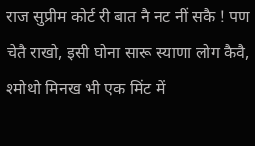राज सुप्रीम कोर्ट री बात नै नट नीं सकै ! पण चेतै राखो, इसी घोना सारू स्याणा लोग कैवै, श्मोथो मिनख भी एक मिंट में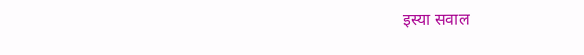इस्या सवाल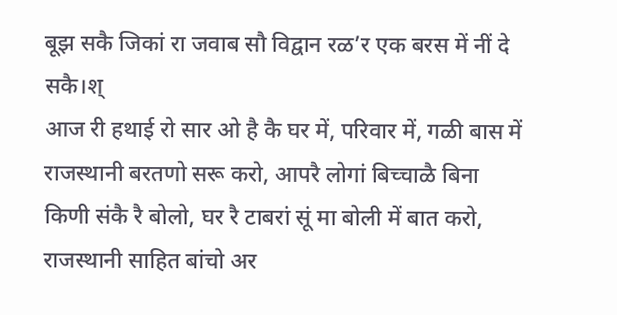बूझ सकै जिकां रा जवाब सौ विद्वान रळ’र एक बरस में नीं दे सकै।श्
आज री हथाई रो सार ओ है कै घर में, परिवार में, गळी बास में राजस्थानी बरतणो सरू करो, आपरै लोगां बिच्चाळै बिना किणी संकै रै बोलो, घर रै टाबरां सूं मा बोली में बात करो, राजस्थानी साहित बांचो अर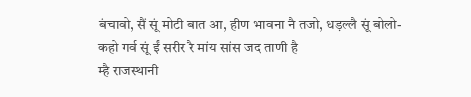बंचावो, सैं सूं मोटी बात आ, हीण भावना नै तजो, धड़ल्लै सूं बोलो-
कहो गर्व सूं ईं सरीर रै मांय सांस जद ताणी है
म्है राजस्थानी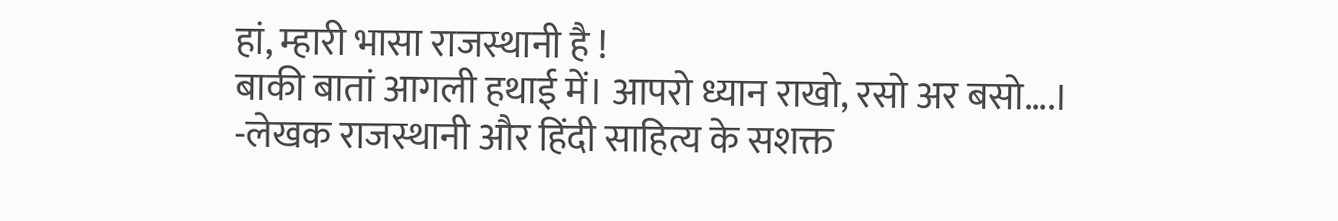हां, म्हारी भासा राजस्थानी है !
बाकी बातां आगली हथाई में। आपरो ध्यान राखो, रसो अर बसो….।
-लेखक राजस्थानी और हिंदी साहित्य के सशक्त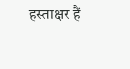हस्ताक्षर हैं